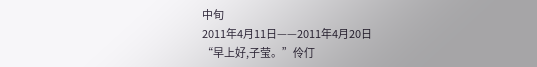中旬
2011年4月11日——2011年4月20日
“早上好,子莹。”伶仃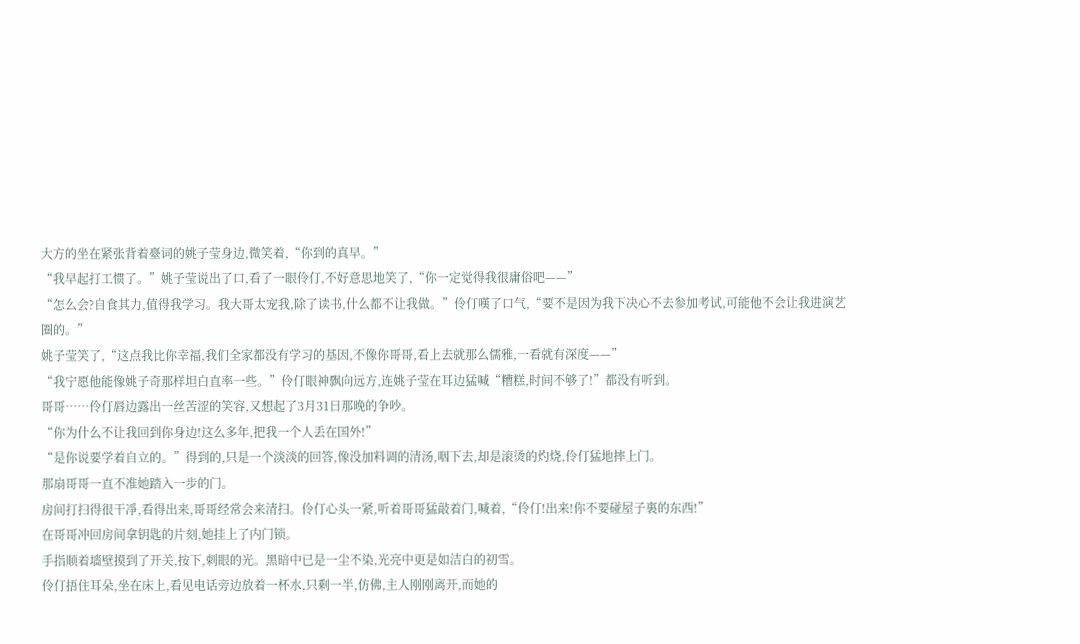大方的坐在紧张背着臺词的姚子莹身边,微笑着,“你到的真早。”
“我早起打工惯了。”姚子莹说出了口,看了一眼伶仃,不好意思地笑了,“你一定觉得我很庸俗吧——”
“怎么会?自食其力,值得我学习。我大哥太宠我,除了读书,什么都不让我做。”伶仃嘆了口气,“要不是因为我下决心不去参加考试,可能他不会让我进演艺圈的。”
姚子莹笑了,“这点我比你幸福,我们全家都没有学习的基因,不像你哥哥,看上去就那么儒雅,一看就有深度——”
“我宁愿他能像姚子奇那样坦白直率一些。”伶仃眼神飘向远方,连姚子莹在耳边猛喊“糟糕,时间不够了!”都没有听到。
哥哥……伶仃唇边露出一丝苦涩的笑容,又想起了3月31日那晚的争吵。
“你为什么不让我回到你身边!这么多年,把我一个人丢在国外!”
“是你说要学着自立的。”得到的,只是一个淡淡的回答,像没加料调的清汤,咽下去,却是滚烫的灼烧,伶仃猛地摔上门。
那扇哥哥一直不准她踏入一步的门。
房间打扫得很干凈,看得出来,哥哥经常会来清扫。伶仃心头一紧,听着哥哥猛敲着门,喊着,“伶仃!出来!你不要碰屋子裏的东西!”
在哥哥冲回房间拿钥匙的片刻,她挂上了内门锁。
手指顺着墻壁摸到了开关,按下,刺眼的光。黑暗中已是一尘不染,光亮中更是如洁白的初雪。
伶仃捂住耳朵,坐在床上,看见电话旁边放着一杯水,只剩一半,仿佛,主人刚刚离开,而她的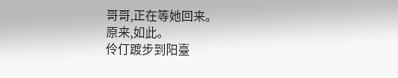哥哥,正在等她回来。
原来,如此。
伶仃踱步到阳臺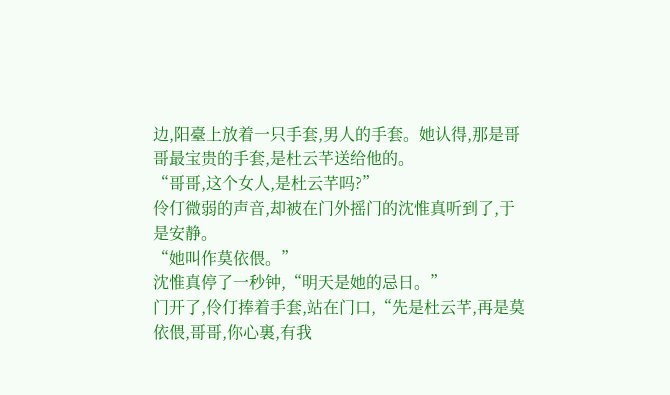边,阳臺上放着一只手套,男人的手套。她认得,那是哥哥最宝贵的手套,是杜云芊送给他的。
“哥哥,这个女人,是杜云芊吗?”
伶仃微弱的声音,却被在门外摇门的沈惟真听到了,于是安静。
“她叫作莫依偎。”
沈惟真停了一秒钟,“明天是她的忌日。”
门开了,伶仃捧着手套,站在门口,“先是杜云芊,再是莫依偎,哥哥,你心裏,有我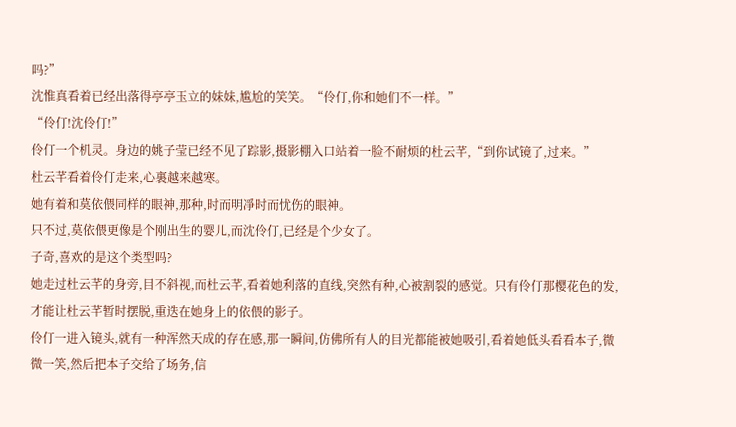吗?”
沈惟真看着已经出落得亭亭玉立的妹妹,尴尬的笑笑。“伶仃,你和她们不一样。”
“伶仃!沈伶仃!”
伶仃一个机灵。身边的姚子莹已经不见了踪影,摄影棚入口站着一脸不耐烦的杜云芊,“到你试镜了,过来。”
杜云芊看着伶仃走来,心裏越来越寒。
她有着和莫依偎同样的眼神,那种,时而明凈时而忧伤的眼神。
只不过,莫依偎更像是个刚出生的婴儿,而沈伶仃,已经是个少女了。
子奇,喜欢的是这个类型吗?
她走过杜云芊的身旁,目不斜视,而杜云芊,看着她利落的直线,突然有种,心被割裂的感觉。只有伶仃那樱花色的发,才能让杜云芊暂时摆脱,重迭在她身上的依偎的影子。
伶仃一进入镜头,就有一种浑然天成的存在感,那一瞬间,仿佛所有人的目光都能被她吸引,看着她低头看看本子,微微一笑,然后把本子交给了场务,信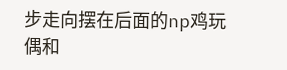步走向摆在后面的np鸡玩偶和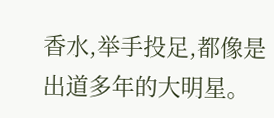香水,举手投足,都像是出道多年的大明星。